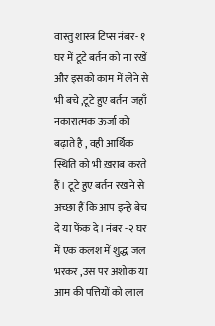वास्तु शास्त्र टिप्स नंबर- १ घर में टूटे बर्तन को ना रखें और इसको काम में लेने से भी बचे ,टूटे हुए बर्तन जहाँ नकारात्मक ऊर्जा को बढ़ाते है , वही आर्थिक स्थिति को भी ख़राब करते हैं। टूटे हुए बर्तन रखने से अच्छा हैं कि आप इन्हे बेच दे या फेंक दे। नंबर -२ घर में एक कलश में शुद्ध जल भरकर ,उस पर अशोक या आम की पत्तियों को लाल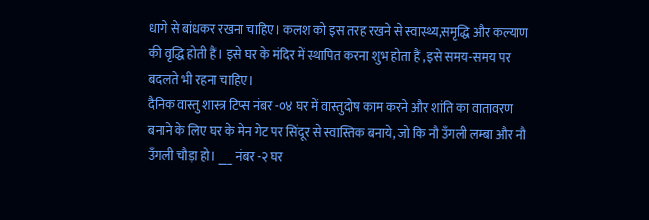धागे से बांधकर रखना चाहिए। कलश को इस तरह रखने से स्वास्थ्य,समृद्धि और कल्याण की वृद्धि होती हैं। इसे घर के मंदिर में स्थापित करना शुभ होता हैं ,इसे समय-समय पर बदलते भी रहना चाहिए।
दैनिक वास्तु शास्त्र टिप्स नंबर -०४ घर में वास्तुदोष काम करने और शांति का वातावरण बनाने के लिए घर के मेन गेट पर सिंदूर से स्वास्तिक बनाये, जो कि नौ उँगली लम्बा और नौ उँगली चौड़ा हो। ___ नंबर -२ घर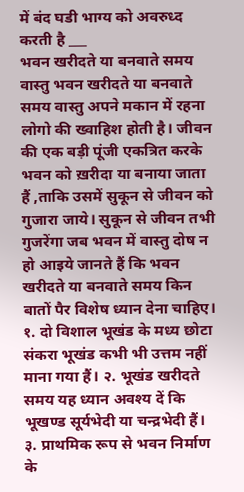में बंद घडी भाग्य को अवरुध्द करती है ___
भवन खरीदते या बनवाते समय वास्तु भवन खरीदते या बनवाते समय वास्तु अपने मकान में रहना लोगो की ख्वाहिश होती है। जीवन की एक बड़ी पूंजी एकत्रित करके भवन को ख़रीदा या बनाया जाता हैं ,ताकि उसमें सुकून से जीवन को गुजारा जाये। सुकून से जीवन तभी गुजरेंगा जब भवन में वास्तु दोष न हो आइये जानते हैं कि भवन खरीदते या बनवाते समय किन बातों पैर विशेष ध्यान देना चाहिए। १. दो विशाल भूखंड के मध्य छोटा संकरा भूखंड कभी भी उत्तम नहीं माना गया हैं। २. भूखंड खरीदते समय यह ध्यान अवश्य दें कि भूखण्ड सूर्यभेदी या चन्द्रभेदी हैं। ३. प्राथमिक रूप से भवन निर्माण के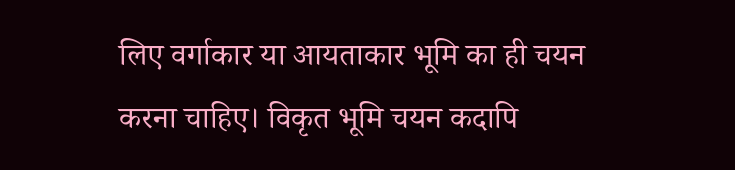लिए वर्गाकार या आयताकार भूमि का ही चयन करना चाहिए। विकृत भूमि चयन कदापि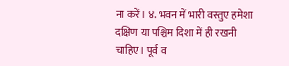ना करें। ४. भवन में भारी वस्तुए हमेशा दक्षिण या पश्चिम दिशा में ही रखनी चाहिए। पूर्व व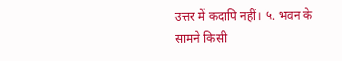उत्तर में कदापि नहीं। ५. भवन के सामने किसी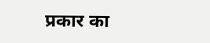प्रकार का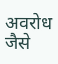अवरोध जैसे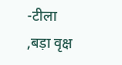-टीला ,बड़ा वृक्ष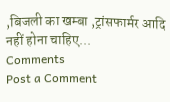,बिजली का खम्बा ,ट्रांसफार्मर आदि नहीं होना चाहिए...
Comments
Post a Comment